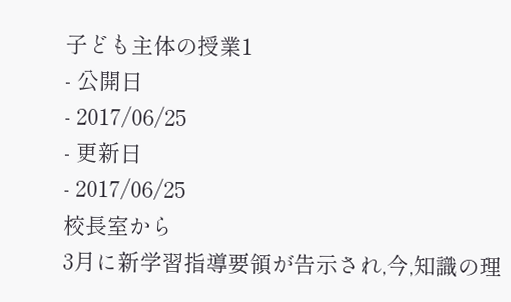子ども主体の授業1
- 公開日
- 2017/06/25
- 更新日
- 2017/06/25
校長室から
3月に新学習指導要領が告示され,今,知識の理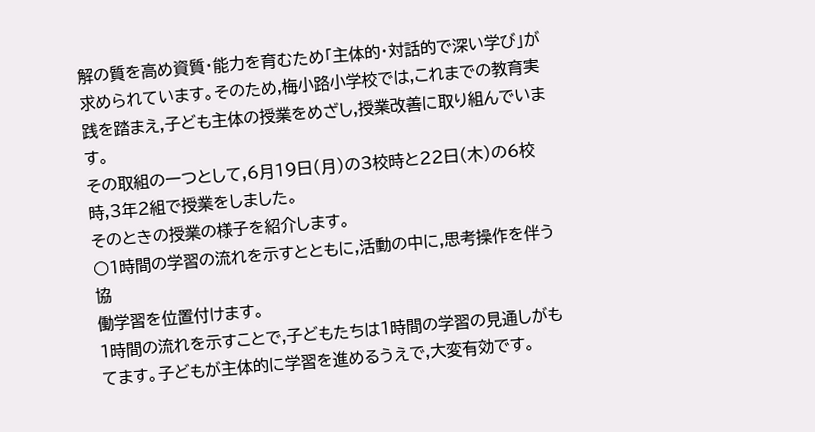解の質を高め資質・能力を育むため「主体的・対話的で深い学び」が求められています。そのため,梅小路小学校では,これまでの教育実践を踏まえ,子ども主体の授業をめざし,授業改善に取り組んでいます。
その取組の一つとして,6月19日(月)の3校時と22日(木)の6校時,3年2組で授業をしました。
そのときの授業の様子を紹介します。
○1時間の学習の流れを示すとともに,活動の中に,思考操作を伴う協
働学習を位置付けます。
1時間の流れを示すことで,子どもたちは1時間の学習の見通しがも
てます。子どもが主体的に学習を進めるうえで,大変有効です。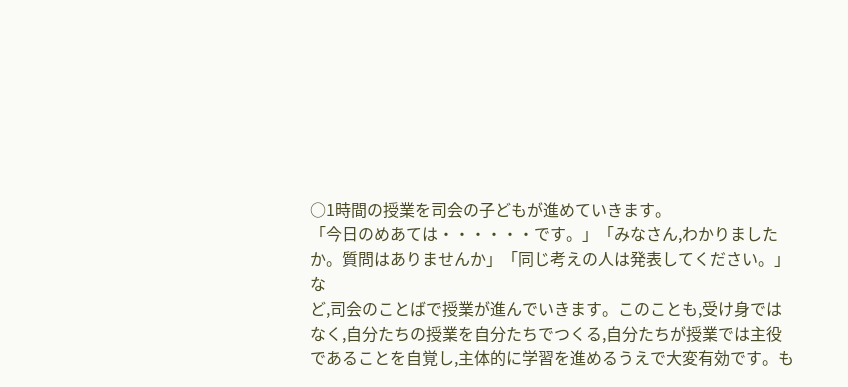○1時間の授業を司会の子どもが進めていきます。
「今日のめあては・・・・・・です。」「みなさん,わかりました
か。質問はありませんか」「同じ考えの人は発表してください。」な
ど,司会のことばで授業が進んでいきます。このことも,受け身では
なく,自分たちの授業を自分たちでつくる,自分たちが授業では主役
であることを自覚し,主体的に学習を進めるうえで大変有効です。も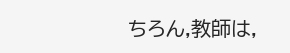ちろん,教師は,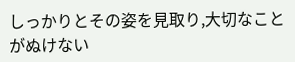しっかりとその姿を見取り,大切なことがぬけない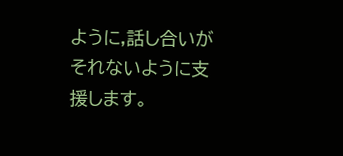ように,話し合いがそれないように支援します。